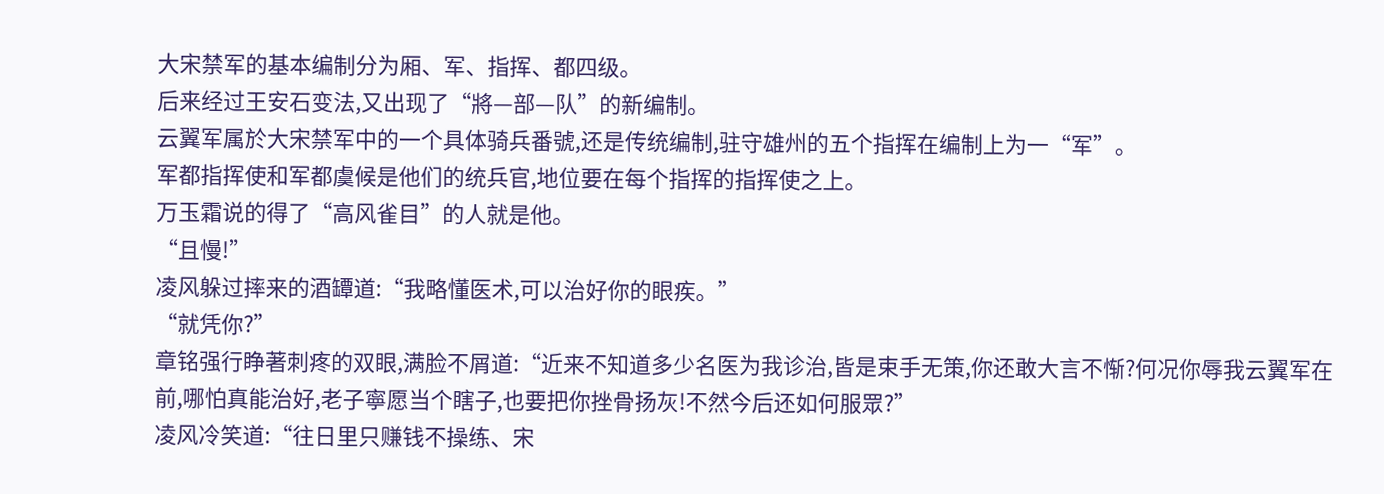大宋禁军的基本编制分为厢、军、指挥、都四级。
后来经过王安石变法,又出现了“將—部—队”的新编制。
云翼军属於大宋禁军中的一个具体骑兵番號,还是传统编制,驻守雄州的五个指挥在编制上为一“军”。
军都指挥使和军都虞候是他们的统兵官,地位要在每个指挥的指挥使之上。
万玉霜说的得了“高风雀目”的人就是他。
“且慢!”
凌风躲过摔来的酒罈道:“我略懂医术,可以治好你的眼疾。”
“就凭你?”
章铭强行睁著刺疼的双眼,满脸不屑道:“近来不知道多少名医为我诊治,皆是束手无策,你还敢大言不惭?何况你辱我云翼军在前,哪怕真能治好,老子寧愿当个瞎子,也要把你挫骨扬灰!不然今后还如何服眾?”
凌风冷笑道:“往日里只赚钱不操练、宋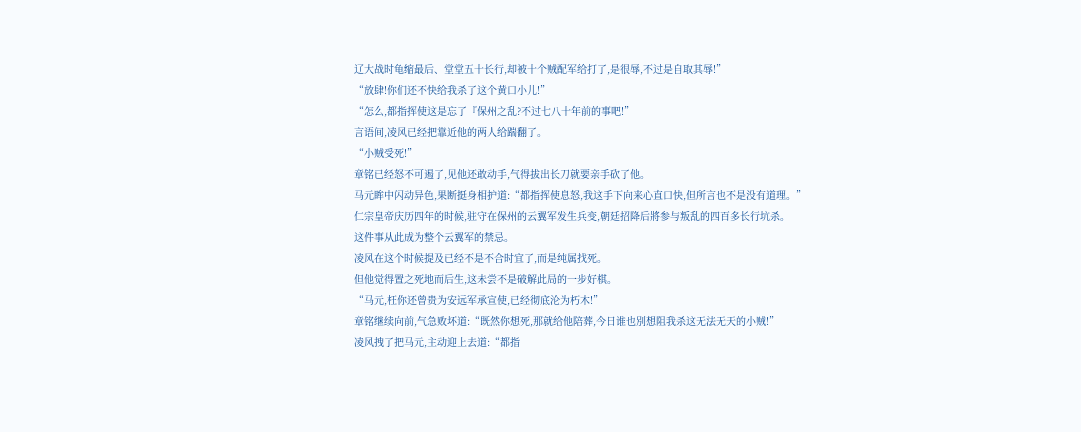辽大战时龟缩最后、堂堂五十长行,却被十个贼配军给打了,是很辱,不过是自取其辱!”
“放肆!你们还不快给我杀了这个黄口小儿!”
“怎么,都指挥使这是忘了『保州之乱?不过七八十年前的事吧!”
言语间,凌风已经把靠近他的两人给踹翻了。
“小贼受死!”
章铭已经怒不可遏了,见他还敢动手,气得拔出长刀就要亲手砍了他。
马元眸中闪动异色,果断挺身相护道:“都指挥使息怒,我这手下向来心直口快,但所言也不是没有道理。”
仁宗皇帝庆历四年的时候,驻守在保州的云翼军发生兵变,朝廷招降后將参与叛乱的四百多长行坑杀。
这件事从此成为整个云翼军的禁忌。
凌风在这个时候提及已经不是不合时宜了,而是纯属找死。
但他觉得置之死地而后生,这未尝不是破解此局的一步好棋。
“马元,枉你还曾贵为安远军承宣使,已经彻底沦为朽木!”
章铭继续向前,气急败坏道:“既然你想死,那就给他陪葬,今日谁也別想阻我杀这无法无天的小贼!”
凌风拽了把马元,主动迎上去道:“都指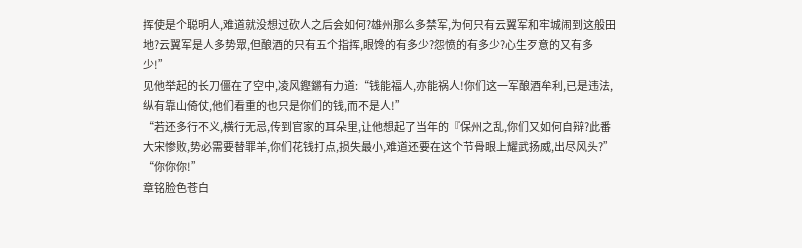挥使是个聪明人,难道就没想过砍人之后会如何?雄州那么多禁军,为何只有云翼军和牢城闹到这般田地?云翼军是人多势眾,但酿酒的只有五个指挥,眼馋的有多少?怨愤的有多少?心生歹意的又有多少!”
见他举起的长刀僵在了空中,凌风鏗鏘有力道:“钱能福人,亦能祸人!你们这一军酿酒牟利,已是违法,纵有靠山倚仗,他们看重的也只是你们的钱,而不是人!”
“若还多行不义,横行无忌,传到官家的耳朵里,让他想起了当年的『保州之乱,你们又如何自辩?此番大宋惨败,势必需要替罪羊,你们花钱打点,损失最小,难道还要在这个节骨眼上耀武扬威,出尽风头?”
“你你你!”
章铭脸色苍白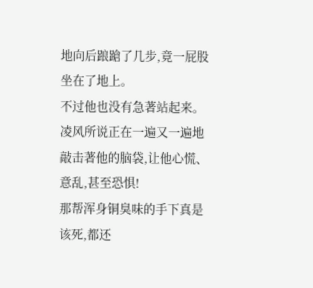地向后踉蹌了几步,竟一屁股坐在了地上。
不过他也没有急著站起来。
凌风所说正在一遍又一遍地敲击著他的脑袋,让他心慌、意乱,甚至恐惧!
那帮浑身铜臭味的手下真是该死,都还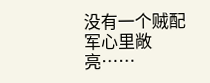没有一个贼配军心里敞亮……